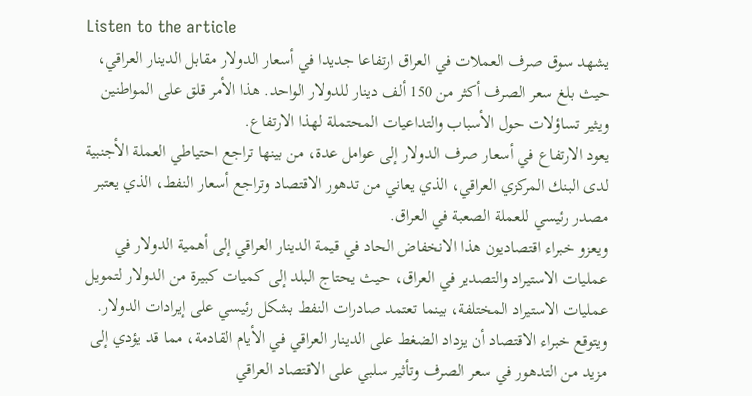Listen to the article
يشهد سوق صرف العملات في العراق ارتفاعا جديدا في أسعار الدولار مقابل الدينار العراقي، حيث بلغ سعر الصرف أكثر من 150 ألف دينار للدولار الواحد. هذا الأمر قلق على المواطنين ويثير تساؤلات حول الأسباب والتداعيات المحتملة لهذا الارتفاع.
يعود الارتفاع في أسعار صرف الدولار إلى عوامل عدة، من بينها تراجع احتياطي العملة الأجنبية لدى البنك المركزي العراقي، الذي يعاني من تدهور الاقتصاد وتراجع أسعار النفط، الذي يعتبر مصدر رئيسي للعملة الصعبة في العراق.
ويعزو خبراء اقتصاديون هذا الانخفاض الحاد في قيمة الدينار العراقي إلى أهمية الدولار في عمليات الاستيراد والتصدير في العراق، حيث يحتاج البلد إلى كميات كبيرة من الدولار لتمويل عمليات الاستيراد المختلفة، بينما تعتمد صادرات النفط بشكل رئيسي على إيرادات الدولار.
ويتوقع خبراء الاقتصاد أن يزداد الضغط على الدينار العراقي في الأيام القادمة، مما قد يؤدي إلى مزيد من التدهور في سعر الصرف وتأثير سلبي على الاقتصاد العراقي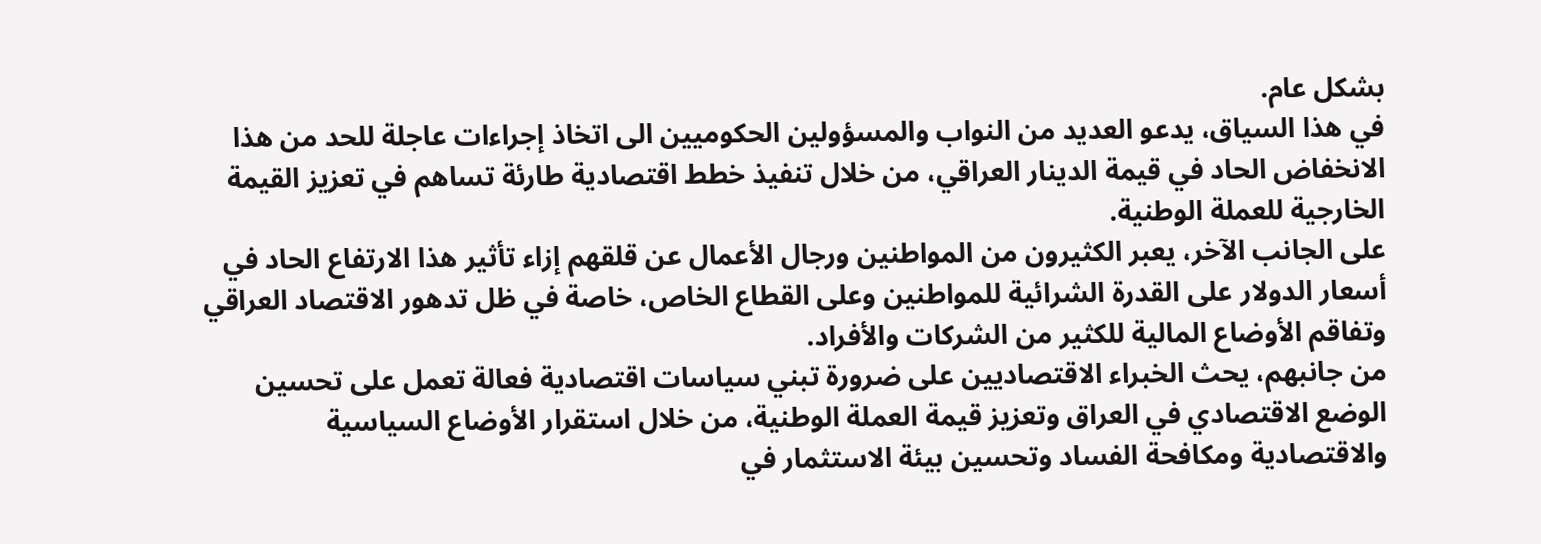بشكل عام.
في هذا السياق، يدعو العديد من النواب والمسؤولين الحكوميين الى اتخاذ إجراءات عاجلة للحد من هذا الانخفاض الحاد في قيمة الدينار العراقي، من خلال تنفيذ خطط اقتصادية طارئة تساهم في تعزيز القيمة الخارجية للعملة الوطنية.
على الجانب الآخر، يعبر الكثيرون من المواطنين ورجال الأعمال عن قلقهم إزاء تأثير هذا الارتفاع الحاد في أسعار الدولار على القدرة الشرائية للمواطنين وعلى القطاع الخاص، خاصة في ظل تدهور الاقتصاد العراقي وتفاقم الأوضاع المالية للكثير من الشركات والأفراد.
من جانبهم، يحث الخبراء الاقتصاديين على ضرورة تبني سياسات اقتصادية فعالة تعمل على تحسين الوضع الاقتصادي في العراق وتعزيز قيمة العملة الوطنية، من خلال استقرار الأوضاع السياسية والاقتصادية ومكافحة الفساد وتحسين بيئة الاستثمار في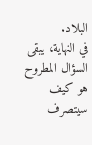البلاد.
في النهاية، يبقى السؤال المطروح هو كيف سيتصرف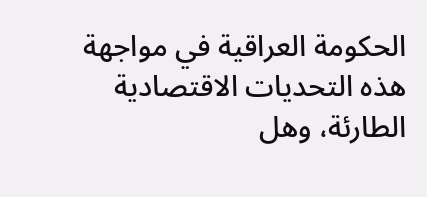الحكومة العراقية في مواجهة هذه التحديات الاقتصادية الطارئة، وهل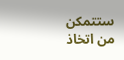ستتمكن من اتخاذ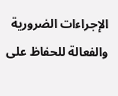الإجراءات الضرورية والفعالة للحفاظ على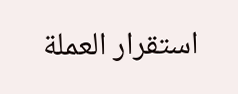استقرار العملة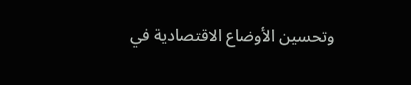وتحسين الأوضاع الاقتصادية في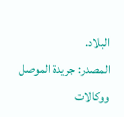البلاد.
المصدر: جريدة الموصل ووكالات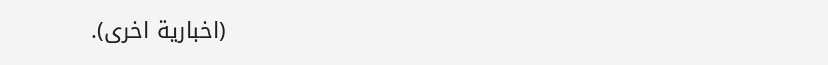(اخبارية اخرى).